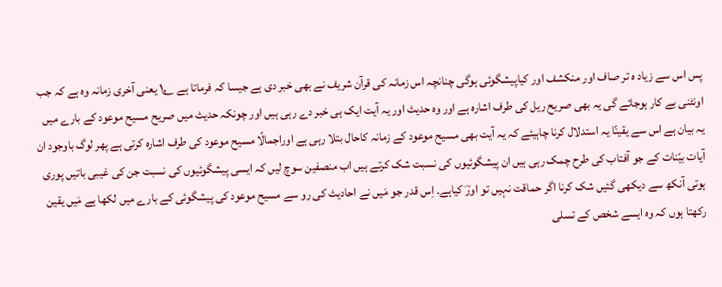پس اس سے زیاد ہ تر صاف اور منکشف اور کیاپیشگوئی ہوگی چنانچہ اس زمانہ کی قرآن شریف نے بھی خبر دی ہے جیسا کہ فرماتا ہے ۱؂ یعنی آخری زمانہ وہ ہے کہ جب اونٹنی بے کار ہوجائے گی یہ بھی صریح ریل کی طرف اشارہ ہے اور وہ حدیث اور یہ آیت ایک ہی خبر دے رہی ہیں اور چونکہ حدیث میں صریح مسیح موعود کے بارے میں یہ بیان ہے اس سے یقینًا یہ استدلال کرنا چاہیئے کہ یہ آیت بھی مسیح موعود کے زمانہ کاحال بتلا رہی ہے اوراجمالًا مسیح موعود کی طرف اشارہ کرتی ہے پھر لوگ باوجود ان آیات بیّنات کے جو آفتاب کی طرح چمک رہی ہیں ان پیشگوئیوں کی نسبت شک کرتے ہیں اب منصفین سوچ لیں کہ ایسی پیشگوئیوں کی نسبت جن کی غیبی باتیں پوری ہوتی آنکھ سے دیکھی گئیں شک کرنا اگر حماقت نہیں تو اورؔ کیاہے۔ اِس قدر جو مَیں نے احادیث کی رو سے مسیح موعود کی پیشگوئی کے بارے میں لکھا ہے مَیں یقین رکھتا ہوں کہ وہ ایسے شخص کے تسلی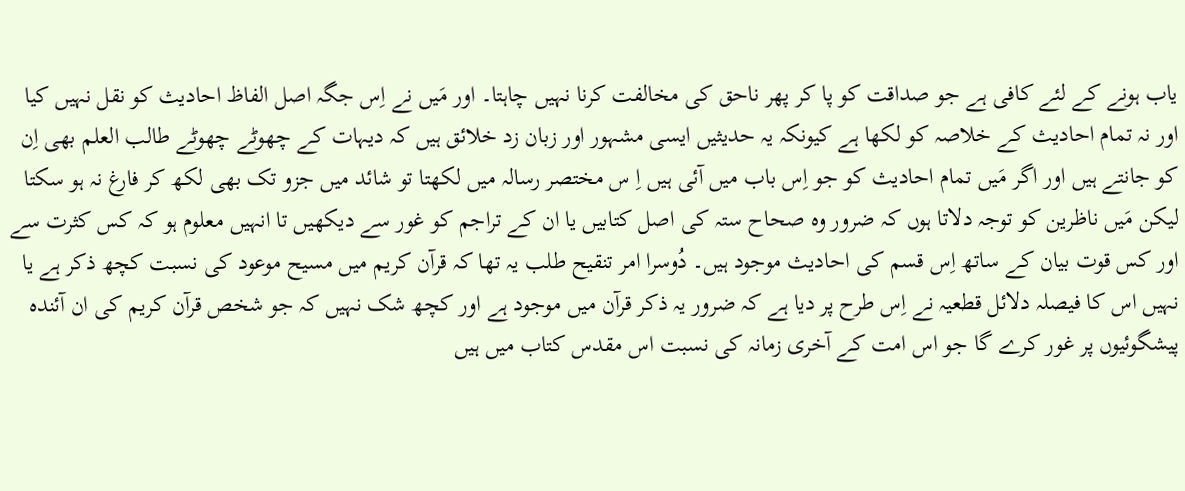یاب ہونے کے لئے کافی ہے جو صداقت کو پا کر پھر ناحق کی مخالفت کرنا نہیں چاہتا۔ اور مَیں نے اِس جگہ اصل الفاظ احادیث کو نقل نہیں کیا اور نہ تمام احادیث کے خلاصہ کو لکھا ہے کیونکہ یہ حدیثیں ایسی مشہور اور زبان زد خلائق ہیں کہ دیہات کے چھوٹے چھوٹے طالب العلم بھی اِن کو جانتے ہیں اور اگر مَیں تمام احادیث کو جو اِس باب میں آئی ہیں اِ س مختصر رسالہ میں لکھتا تو شائد میں جزو تک بھی لکھ کر فارغ نہ ہو سکتا لیکن مَیں ناظرین کو توجہ دلاتا ہوں کہ ضرور وہ صحاح ستہ کی اصل کتابیں یا ان کے تراجم کو غور سے دیکھیں تا انہیں معلوم ہو کہ کس کثرت سے اور کس قوت بیان کے ساتھ اِس قسم کی احادیث موجود ہیں۔ دُوسرا امر تنقیح طلب یہ تھا کہ قرآن کریم میں مسیح موعود کی نسبت کچھ ذکر ہے یا نہیں اس کا فیصلہ دلائل قطعیہ نے اِس طرح پر دیا ہے کہ ضرور یہ ذکر قرآن میں موجود ہے اور کچھ شک نہیں کہ جو شخص قرآن کریم کی ان آئندہ پیشگوئیوں پر غور کرے گا جو اس امت کے آخری زمانہ کی نسبت اس مقدس کتاب میں ہیں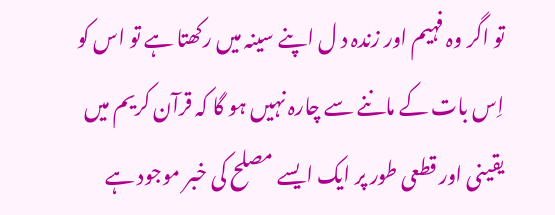تو اگر وہ فہیم اور زندہ د ل اپنے سینہ میں رکھتا ہے تو اس کو اِس بات کے ماننے سے چارہ نہیں ہو گا کہ قرآن کریم میں یقینی اور قطعی طور پر ایک ایسے مصلح کی خبر موجود ہے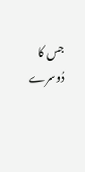جس کا دُوسرے